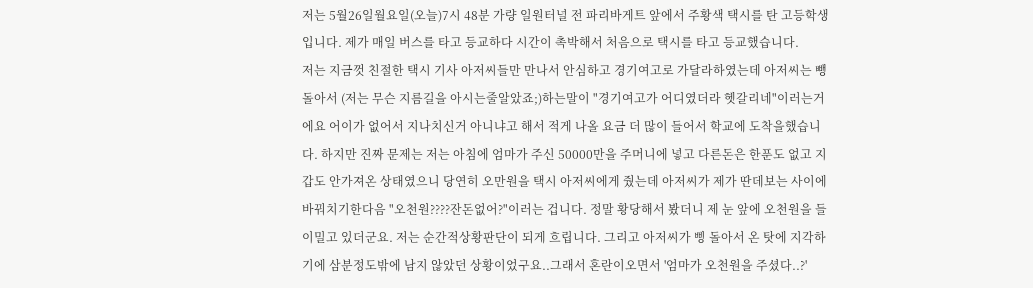저는 5월26일월요일(오늘)7시 48분 가량 일원터널 전 파리바게트 앞에서 주황색 택시를 탄 고등학생입니다. 제가 매일 버스를 타고 등교하다 시간이 촉박해서 처음으로 택시를 타고 등교했습니다.
저는 지금껏 친절한 택시 기사 아저씨들만 만나서 안심하고 경기여고로 가달라하였는데 아저씨는 뺑 돌아서 (저는 무슨 지름길을 아시는줄알았죠;)하는말이 "경기여고가 어디였더라 헷갈리네"이러는거에요 어이가 없어서 지나치신거 아니냐고 해서 적게 나올 요금 더 많이 들어서 학교에 도착을했습니다. 하지만 진짜 문제는 저는 아침에 엄마가 주신 50000만을 주머니에 넣고 다른돈은 한푼도 없고 지갑도 안가져온 상태였으니 당연히 오만원을 택시 아저씨에게 줬는데 아저씨가 제가 딴데보는 사이에
바꿔치기한다음 "오천원????잔돈없어?"이러는 겁니다. 정말 황당해서 봤더니 제 눈 앞에 오천원을 들이밀고 있더군요. 저는 순간적상황판단이 되게 흐립니다. 그리고 아저씨가 삥 돌아서 온 탓에 지각하기에 삼분정도밖에 남지 않았던 상황이었구요..그래서 혼란이오면서 '엄마가 오천원을 주셨다..?'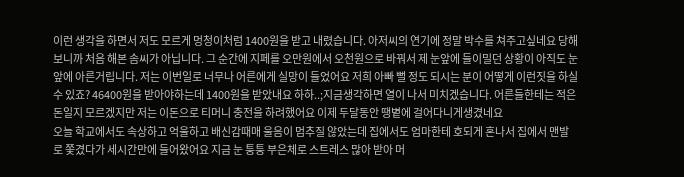이런 생각을 하면서 저도 모르게 멍청이처럼 1400원을 받고 내렸습니다. 아저씨의 연기에 정말 박수를 쳐주고싶네요 당해 보니까 처음 해본 솜씨가 아닙니다. 그 순간에 지페를 오만원에서 오천원으로 바꿔서 제 눈앞에 들이밀던 상황이 아직도 눈 앞에 아른거립니다. 저는 이번일로 너무나 어른에게 실망이 들었어요 저희 아빠 뻘 정도 되시는 분이 어떻게 이런짓을 하실수 있죠? 46400원을 받아야하는데 1400원을 받았내요 하하..;지금생각하면 열이 나서 미치겠습니다. 어른들한테는 적은 돈일지 모르겠지만 저는 이돈으로 티머니 충전을 하려했어요 이제 두달동안 땡볕에 걸어다니게생겼네요
오늘 학교에서도 속상하고 억울하고 배신감때매 울음이 멈추질 않았는데 집에서도 엄마한테 호되게 혼나서 집에서 맨발로 쫓겼다가 세시간만에 들어왔어요 지금 눈 퉁퉁 부은체로 스트레스 많아 받아 머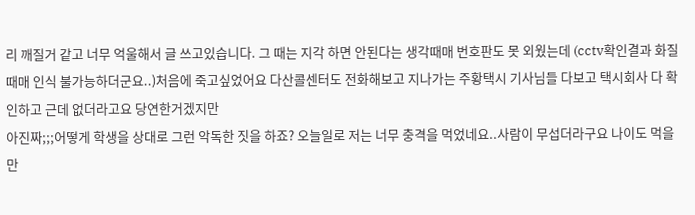리 깨질거 같고 너무 억울해서 글 쓰고있습니다. 그 때는 지각 하면 안된다는 생각때매 번호판도 못 외웠는데 (cctv확인결과 화질때매 인식 불가능하더군요..)처음에 죽고싶었어요 다산콜센터도 전화해보고 지나가는 주황택시 기사님들 다보고 택시회사 다 확인하고 근데 없더라고요 당연한거겠지만
아진짜;;;어떻게 학생을 상대로 그런 악독한 짓을 하죠? 오늘일로 저는 너무 충격을 먹었네요..사람이 무섭더라구요 나이도 먹을 만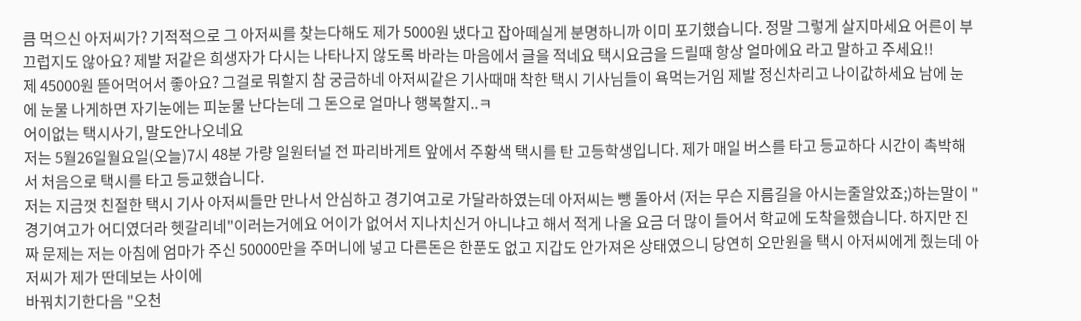큼 먹으신 아저씨가? 기적적으로 그 아저씨를 찾는다해도 제가 5000원 냈다고 잡아떼실게 분명하니까 이미 포기했습니다. 정말 그렇게 살지마세요 어른이 부끄럽지도 않아요? 제발 저같은 희생자가 다시는 나타나지 않도록 바라는 마음에서 글을 적네요 택시요금을 드릴때 항상 얼마에요 라고 말하고 주세요!!
제 45000원 뜯어먹어서 좋아요? 그걸로 뭐할지 참 궁금하네 아저씨같은 기사때매 착한 택시 기사님들이 욕먹는거임 제발 정신차리고 나이값하세요 남에 눈에 눈물 나게하면 자기눈에는 피눈물 난다는데 그 돈으로 얼마나 행복할지..ㅋ
어이없는 택시사기, 말도안나오네요
저는 5월26일월요일(오늘)7시 48분 가량 일원터널 전 파리바게트 앞에서 주황색 택시를 탄 고등학생입니다. 제가 매일 버스를 타고 등교하다 시간이 촉박해서 처음으로 택시를 타고 등교했습니다.
저는 지금껏 친절한 택시 기사 아저씨들만 만나서 안심하고 경기여고로 가달라하였는데 아저씨는 뺑 돌아서 (저는 무슨 지름길을 아시는줄알았죠;)하는말이 "경기여고가 어디였더라 헷갈리네"이러는거에요 어이가 없어서 지나치신거 아니냐고 해서 적게 나올 요금 더 많이 들어서 학교에 도착을했습니다. 하지만 진짜 문제는 저는 아침에 엄마가 주신 50000만을 주머니에 넣고 다른돈은 한푼도 없고 지갑도 안가져온 상태였으니 당연히 오만원을 택시 아저씨에게 줬는데 아저씨가 제가 딴데보는 사이에
바꿔치기한다음 "오천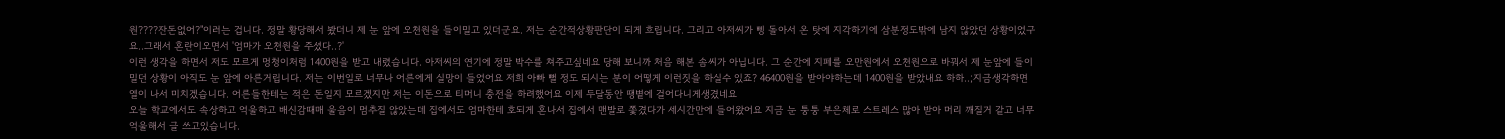원????잔돈없어?"이러는 겁니다. 정말 황당해서 봤더니 제 눈 앞에 오천원을 들이밀고 있더군요. 저는 순간적상황판단이 되게 흐립니다. 그리고 아저씨가 삥 돌아서 온 탓에 지각하기에 삼분정도밖에 남지 않았던 상황이었구요..그래서 혼란이오면서 '엄마가 오천원을 주셨다..?'
이런 생각을 하면서 저도 모르게 멍청이처럼 1400원을 받고 내렸습니다. 아저씨의 연기에 정말 박수를 쳐주고싶네요 당해 보니까 처음 해본 솜씨가 아닙니다. 그 순간에 지페를 오만원에서 오천원으로 바꿔서 제 눈앞에 들이밀던 상황이 아직도 눈 앞에 아른거립니다. 저는 이번일로 너무나 어른에게 실망이 들었어요 저희 아빠 뻘 정도 되시는 분이 어떻게 이런짓을 하실수 있죠? 46400원을 받아야하는데 1400원을 받았내요 하하..;지금생각하면 열이 나서 미치겠습니다. 어른들한테는 적은 돈일지 모르겠지만 저는 이돈으로 티머니 충전을 하려했어요 이제 두달동안 땡볕에 걸어다니게생겼네요
오늘 학교에서도 속상하고 억울하고 배신감때매 울음이 멈추질 않았는데 집에서도 엄마한테 호되게 혼나서 집에서 맨발로 쫓겼다가 세시간만에 들어왔어요 지금 눈 퉁퉁 부은체로 스트레스 많아 받아 머리 깨질거 같고 너무 억울해서 글 쓰고있습니다.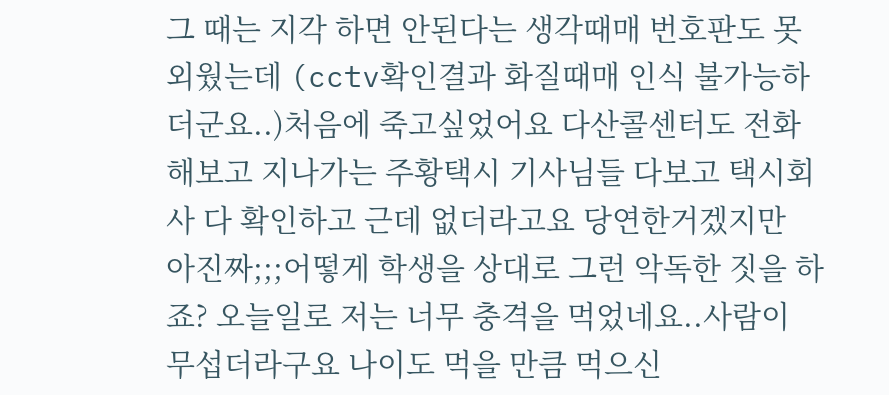그 때는 지각 하면 안된다는 생각때매 번호판도 못 외웠는데 (cctv확인결과 화질때매 인식 불가능하더군요..)처음에 죽고싶었어요 다산콜센터도 전화해보고 지나가는 주황택시 기사님들 다보고 택시회사 다 확인하고 근데 없더라고요 당연한거겠지만
아진짜;;;어떻게 학생을 상대로 그런 악독한 짓을 하죠? 오늘일로 저는 너무 충격을 먹었네요..사람이 무섭더라구요 나이도 먹을 만큼 먹으신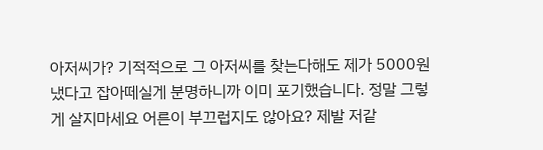아저씨가? 기적적으로 그 아저씨를 찾는다해도 제가 5000원 냈다고 잡아떼실게 분명하니까 이미 포기했습니다. 정말 그렇게 살지마세요 어른이 부끄럽지도 않아요? 제발 저같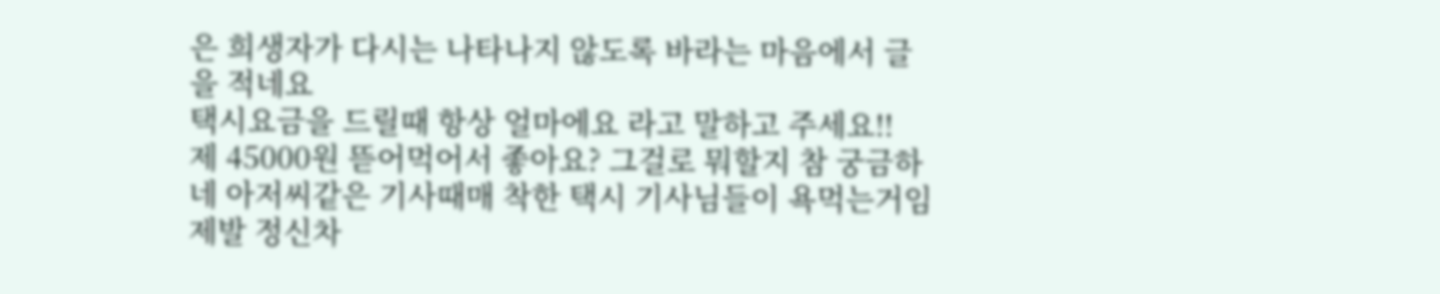은 희생자가 다시는 나타나지 않도록 바라는 마음에서 글을 적네요
택시요금을 드릴때 항상 얼마에요 라고 말하고 주세요!!
제 45000원 뜯어먹어서 좋아요? 그걸로 뭐할지 참 궁금하네 아저씨같은 기사때매 착한 택시 기사님들이 욕먹는거임 제발 정신차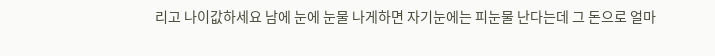리고 나이값하세요 남에 눈에 눈물 나게하면 자기눈에는 피눈물 난다는데 그 돈으로 얼마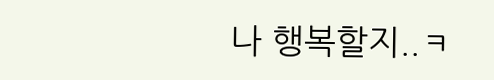나 행복할지..ㅋ